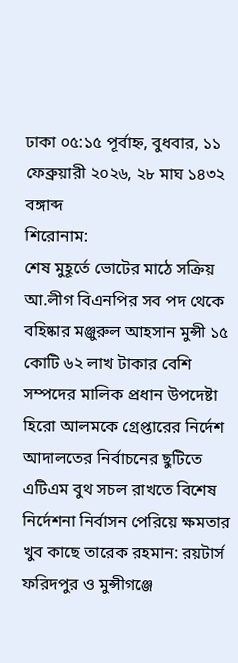ঢাকা ০৫:১৫ পূর্বাহ্ন, বুধবার, ১১ ফেব্রুয়ারী ২০২৬, ২৮ মাঘ ১৪৩২ বঙ্গাব্দ
শিরোনাম:
শেষ মুহূর্তে ভোটের মাঠে সক্রিয় আ.লীগ বিএনপির সব পদ থেকে বহিষ্কার মঞ্জুরুল আহসান মুন্সী ১৫ কোটি ৬২ লাখ টাকার বেশি সম্পদের মালিক প্রধান উপদেষ্টা হিরো আলমকে গ্রেপ্তারের নির্দেশ আদালতের নির্বাচনের ছুটিতে এটিএম বুথ সচল রাখতে বিশেষ নির্দেশনা নির্বাসন পেরিয়ে ক্ষমতার খুব কাছে তারেক রহমান: রয়টার্স ফরিদপুর ও মুন্সীগঞ্জে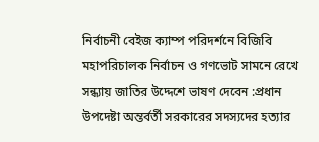নির্বাচনী বেইজ ক্যাম্প পরিদর্শনে বিজিবি মহাপরিচালক নির্বাচন ও গণভোট সামনে রেখে সন্ধ্যায় জাতির উদ্দেশে ভাষণ দেবেন :প্রধান উপদেষ্টা অন্তর্বর্তী সরকারের সদস্যদের হত্যার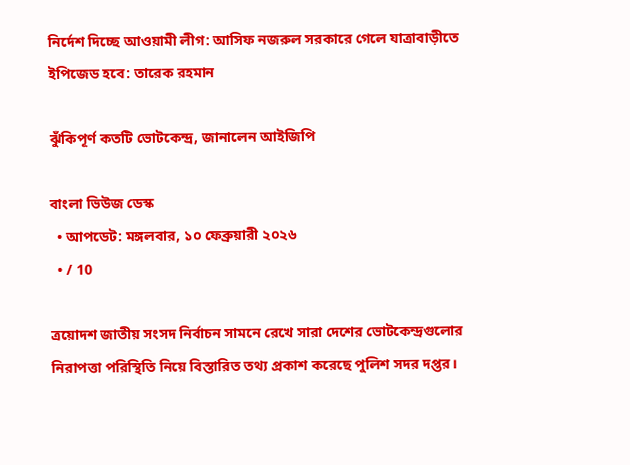নির্দেশ দিচ্ছে আওয়ামী লীগ: আসিফ নজরুল সরকারে গেলে যাত্রাবাড়ীতে ইপিজেড হবে: তারেক রহমান

ঝুঁকিপূর্ণ কতটি ভোটকেন্দ্র, জানালেন আইজিপি

বাংলা ভিউজ ডেস্ক
  • আপডেট: মঙ্গলবার, ১০ ফেব্রুয়ারী ২০২৬
  • / 10

ত্রয়োদশ জাতীয় সংসদ নির্বাচন সামনে রেখে সারা দেশের ভোটকেন্দ্রগুলোর নিরাপত্তা পরিস্থিতি নিয়ে বিস্তারিত তথ্য প্রকাশ করেছে পুলিশ সদর দপ্তর।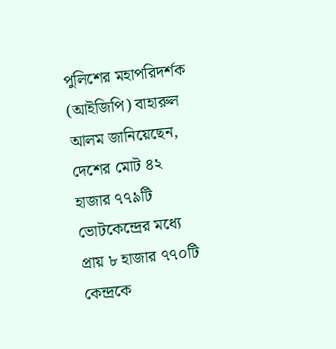পুলিশের মহাপরিদর্শক (আইজিপি) বাহারুল আলম জানিয়েছেন, দেশের মোট ৪২ হাজার ৭৭৯টি ভোটকেন্দ্রের মধ্যে প্রায় ৮ হাজার ৭৭০টি কেন্দ্রকে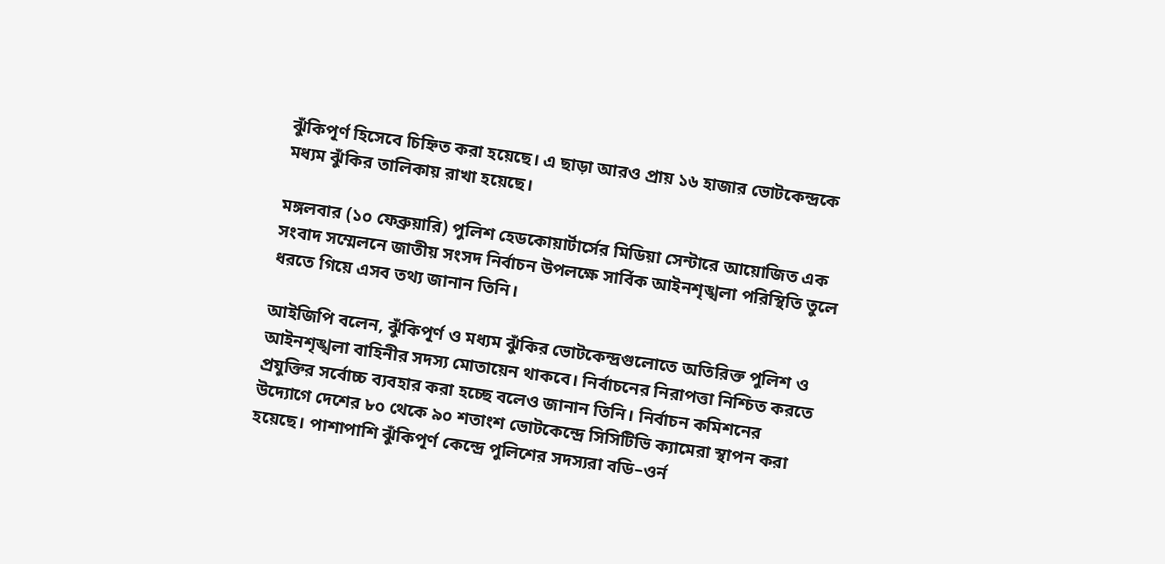ঝুঁকিপূর্ণ হিসেবে চিহ্নিত করা হয়েছে। এ ছাড়া আরও প্রায় ১৬ হাজার ভোটকেন্দ্রকে মধ্যম ঝুঁকির তালিকায় রাখা হয়েছে।

মঙ্গলবার (১০ ফেব্রুয়ারি) পুলিশ হেডকোয়ার্টার্সের মিডিয়া সেন্টারে আয়োজিত এক সংবাদ সম্মেলনে জাতীয় সংসদ নির্বাচন উপলক্ষে সার্বিক আইনশৃঙ্খলা পরিস্থিতি তুলে ধরতে গিয়ে এসব তথ্য জানান তিনি।

আইজিপি বলেন, ঝুঁকিপূর্ণ ও মধ্যম ঝুঁকির ভোটকেন্দ্রগুলোতে অতিরিক্ত পুলিশ ও আইনশৃঙ্খলা বাহিনীর সদস্য মোতায়েন থাকবে। নির্বাচনের নিরাপত্তা নিশ্চিত করতে প্রযুক্তির সর্বোচ্চ ব্যবহার করা হচ্ছে বলেও জানান তিনি। নির্বাচন কমিশনের উদ্যোগে দেশের ৮০ থেকে ৯০ শতাংশ ভোটকেন্দ্রে সিসিটিভি ক্যামেরা স্থাপন করা হয়েছে। পাশাপাশি ঝুঁকিপূর্ণ কেন্দ্রে পুলিশের সদস্যরা বডি–ওর্ন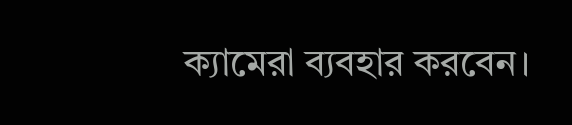ক্যামেরা ব্যবহার করবেন।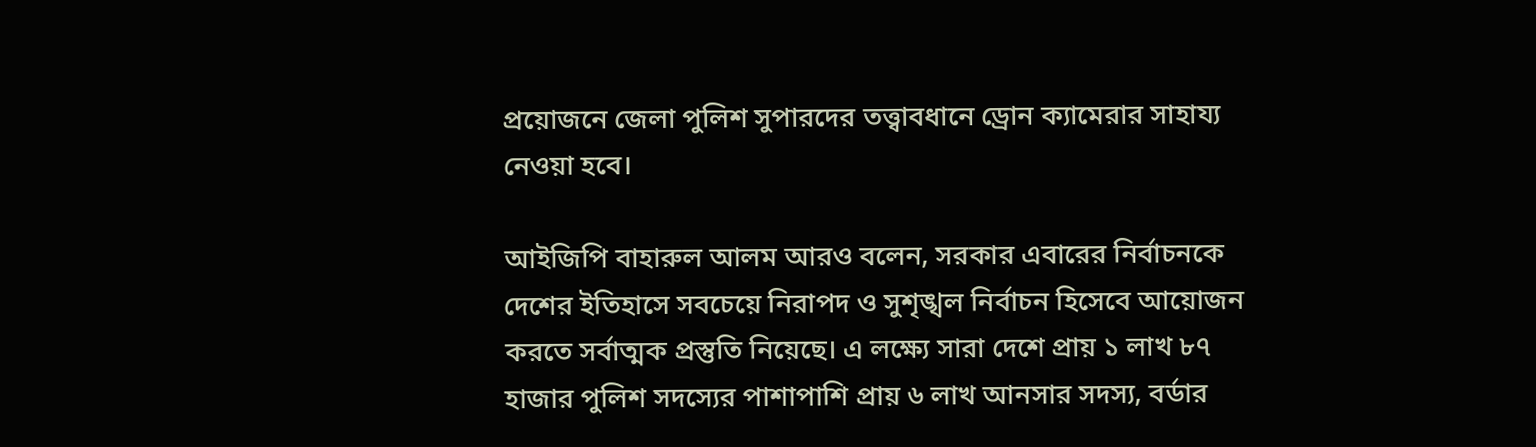প্রয়োজনে জেলা পুলিশ সুপারদের তত্ত্বাবধানে ড্রোন ক্যামেরার সাহায্য নেওয়া হবে।

আইজিপি বাহারুল আলম আরও বলেন, সরকার এবারের নির্বাচনকে দেশের ইতিহাসে সবচেয়ে নিরাপদ ও সুশৃঙ্খল নির্বাচন হিসেবে আয়োজন করতে সর্বাত্মক প্রস্তুতি নিয়েছে। এ লক্ষ্যে সারা দেশে প্রায় ১ লাখ ৮৭ হাজার পুলিশ সদস্যের পাশাপাশি প্রায় ৬ লাখ আনসার সদস্য, বর্ডার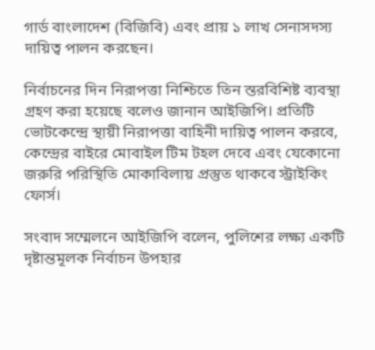গার্ড বাংলাদেশ (বিজিবি) এবং প্রায় ১ লাখ সেনাসদস্য দায়িত্ব পালন করছেন।

নির্বাচনের দিন নিরাপত্তা নিশ্চিতে তিন স্তরবিশিষ্ট ব্যবস্থা গ্রহণ করা হয়েছে বলেও জানান আইজিপি। প্রতিটি ভোটকেন্দ্রে স্থায়ী নিরাপত্তা বাহিনী দায়িত্ব পালন করবে, কেন্দ্রের বাইরে মোবাইল টিম টহল দেবে এবং যেকোনো জরুরি পরিস্থিতি মোকাবিলায় প্রস্তুত থাকবে স্ট্রাইকিং ফোর্স।

সংবাদ সম্মেলনে আইজিপি বলেন, পুলিশের লক্ষ্য একটি দৃষ্টান্তমূলক নির্বাচন উপহার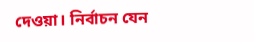দেওয়া। নির্বাচন যেন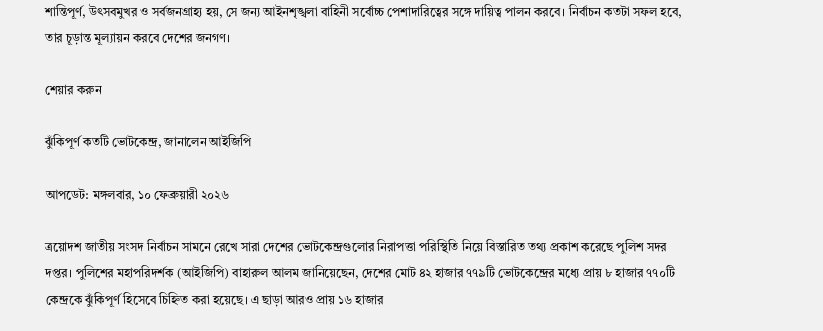শান্তিপূর্ণ, উৎসবমুখর ও সর্বজনগ্রাহ্য হয়, সে জন্য আইনশৃঙ্খলা বাহিনী সর্বোচ্চ পেশাদারিত্বের সঙ্গে দায়িত্ব পালন করবে। নির্বাচন কতটা সফল হবে, তার চূড়ান্ত মূল্যায়ন করবে দেশের জনগণ।

শেয়ার করুন

ঝুঁকিপূর্ণ কতটি ভোটকেন্দ্র, জানালেন আইজিপি

আপডেট: মঙ্গলবার, ১০ ফেব্রুয়ারী ২০২৬

ত্রয়োদশ জাতীয় সংসদ নির্বাচন সামনে রেখে সারা দেশের ভোটকেন্দ্রগুলোর নিরাপত্তা পরিস্থিতি নিয়ে বিস্তারিত তথ্য প্রকাশ করেছে পুলিশ সদর দপ্তর। পুলিশের মহাপরিদর্শক (আইজিপি) বাহারুল আলম জানিয়েছেন, দেশের মোট ৪২ হাজার ৭৭৯টি ভোটকেন্দ্রের মধ্যে প্রায় ৮ হাজার ৭৭০টি কেন্দ্রকে ঝুঁকিপূর্ণ হিসেবে চিহ্নিত করা হয়েছে। এ ছাড়া আরও প্রায় ১৬ হাজার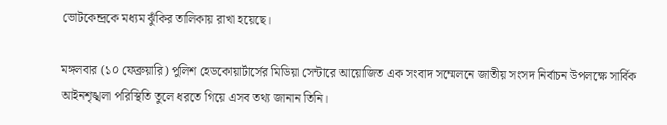ভোটকেন্দ্রকে মধ্যম ঝুঁকির তালিকায় রাখা হয়েছে।

মঙ্গলবার (১০ ফেব্রুয়ারি) পুলিশ হেডকোয়ার্টার্সের মিডিয়া সেন্টারে আয়োজিত এক সংবাদ সম্মেলনে জাতীয় সংসদ নির্বাচন উপলক্ষে সার্বিক আইনশৃঙ্খলা পরিস্থিতি তুলে ধরতে গিয়ে এসব তথ্য জানান তিনি।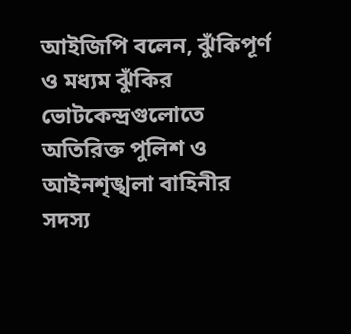আইজিপি বলেন, ঝুঁকিপূর্ণ ও মধ্যম ঝুঁকির ভোটকেন্দ্রগুলোতে অতিরিক্ত পুলিশ ও আইনশৃঙ্খলা বাহিনীর সদস্য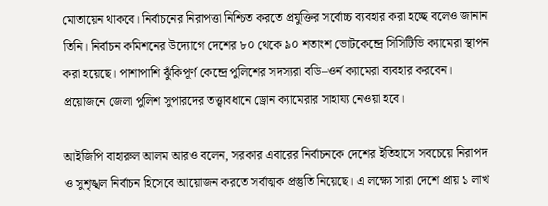মোতায়েন থাকবে। নির্বাচনের নিরাপত্তা নিশ্চিত করতে প্রযুক্তির সর্বোচ্চ ব্যবহার করা হচ্ছে বলেও জানান তিনি। নির্বাচন কমিশনের উদ্যোগে দেশের ৮০ থেকে ৯০ শতাংশ ভোটকেন্দ্রে সিসিটিভি ক্যামেরা স্থাপন করা হয়েছে। পাশাপাশি ঝুঁকিপূর্ণ কেন্দ্রে পুলিশের সদস্যরা বডি–ওর্ন ক্যামেরা ব্যবহার করবেন। প্রয়োজনে জেলা পুলিশ সুপারদের তত্ত্বাবধানে ড্রোন ক্যামেরার সাহায্য নেওয়া হবে।

আইজিপি বাহারুল আলম আরও বলেন, সরকার এবারের নির্বাচনকে দেশের ইতিহাসে সবচেয়ে নিরাপদ ও সুশৃঙ্খল নির্বাচন হিসেবে আয়োজন করতে সর্বাত্মক প্রস্তুতি নিয়েছে। এ লক্ষ্যে সারা দেশে প্রায় ১ লাখ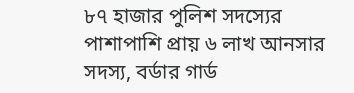৮৭ হাজার পুলিশ সদস্যের পাশাপাশি প্রায় ৬ লাখ আনসার সদস্য, বর্ডার গার্ড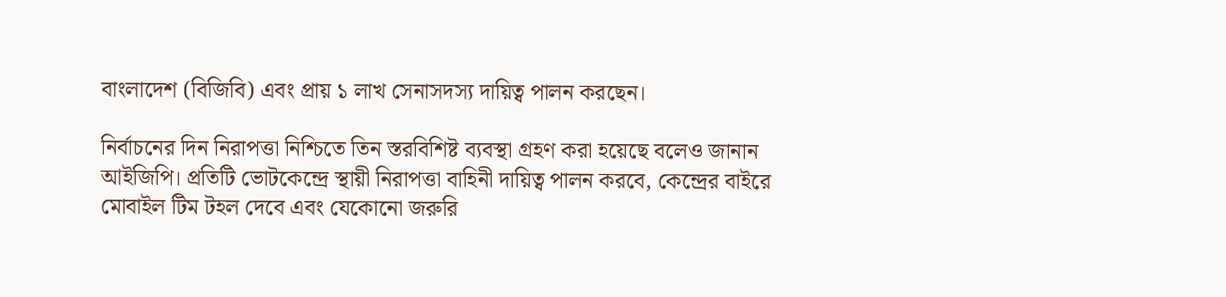বাংলাদেশ (বিজিবি) এবং প্রায় ১ লাখ সেনাসদস্য দায়িত্ব পালন করছেন।

নির্বাচনের দিন নিরাপত্তা নিশ্চিতে তিন স্তরবিশিষ্ট ব্যবস্থা গ্রহণ করা হয়েছে বলেও জানান আইজিপি। প্রতিটি ভোটকেন্দ্রে স্থায়ী নিরাপত্তা বাহিনী দায়িত্ব পালন করবে, কেন্দ্রের বাইরে মোবাইল টিম টহল দেবে এবং যেকোনো জরুরি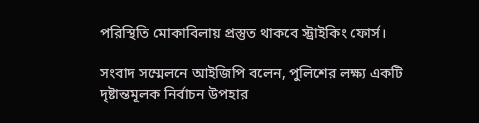পরিস্থিতি মোকাবিলায় প্রস্তুত থাকবে স্ট্রাইকিং ফোর্স।

সংবাদ সম্মেলনে আইজিপি বলেন, পুলিশের লক্ষ্য একটি দৃষ্টান্তমূলক নির্বাচন উপহার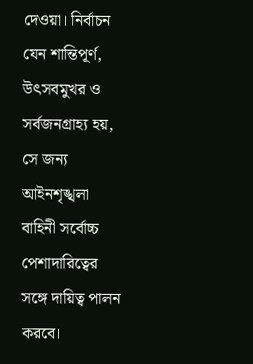দেওয়া। নির্বাচন যেন শান্তিপূর্ণ, উৎসবমুখর ও সর্বজনগ্রাহ্য হয়, সে জন্য আইনশৃঙ্খলা বাহিনী সর্বোচ্চ পেশাদারিত্বের সঙ্গে দায়িত্ব পালন করবে।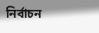নির্বাচন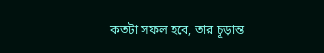কতটা সফল হবে, তার চূড়ান্ত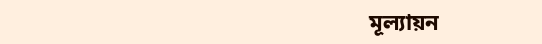মূল্যায়ন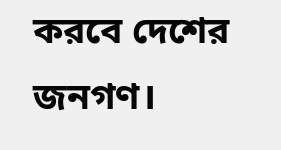করবে দেশের জনগণ।